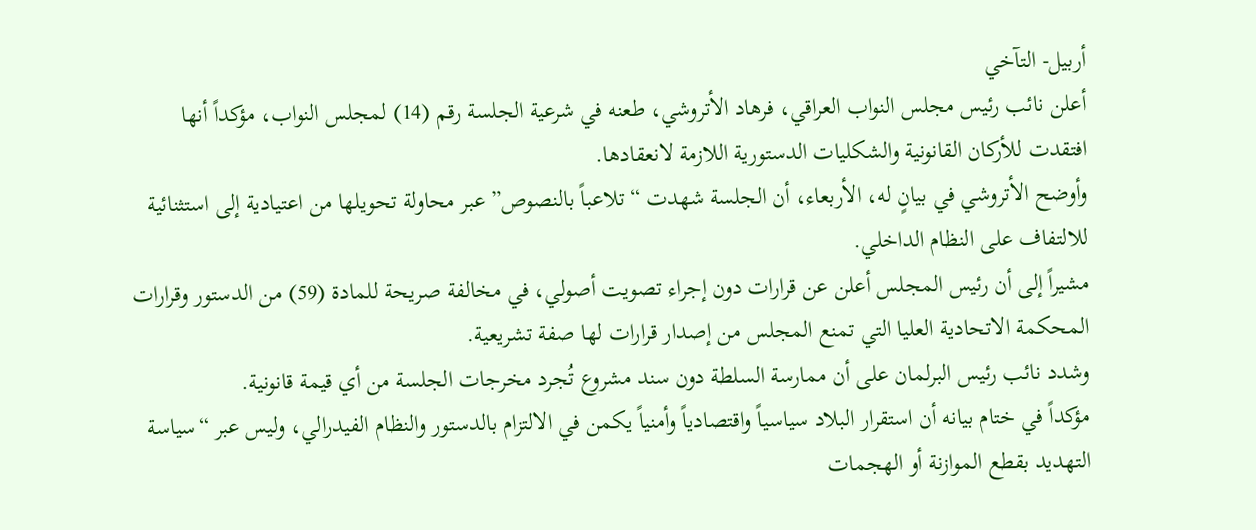أربيل- التآخي
أعلن نائب رئيس مجلس النواب العراقي، فرهاد الأتروشي، طعنه في شرعية الجلسة رقم (14) لمجلس النواب، مؤكداً أنها افتقدت للأركان القانونية والشكليات الدستورية اللازمة لانعقادها.
وأوضح الأتروشي في بيانٍ له، الأربعاء، أن الجلسة شهدت “تلاعباً بالنصوص” عبر محاولة تحويلها من اعتيادية إلى استثنائية للالتفاف على النظام الداخلي.
مشيراً إلى أن رئيس المجلس أعلن عن قرارات دون إجراء تصويت أصولي، في مخالفة صريحة للمادة (59) من الدستور وقرارات المحكمة الاتحادية العليا التي تمنع المجلس من إصدار قرارات لها صفة تشريعية.
وشدد نائب رئيس البرلمان على أن ممارسة السلطة دون سند مشروع تُجرد مخرجات الجلسة من أي قيمة قانونية.
مؤكداً في ختام بيانه أن استقرار البلاد سياسياً واقتصادياً وأمنياً يكمن في الالتزام بالدستور والنظام الفيدرالي، وليس عبر “سياسة التهديد بقطع الموازنة أو الهجمات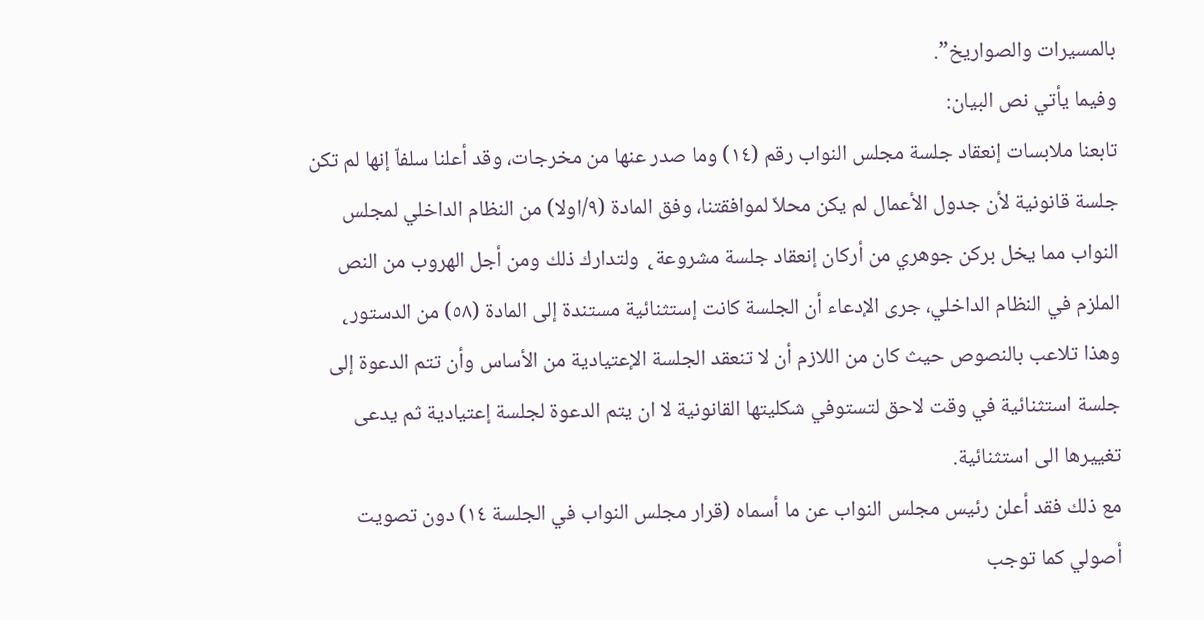بالمسيرات والصواريخ”.
وفيما يأتي نص البيان:
تابعنا ملابسات إنعقاد جلسة مجلس النواب رقم (١٤) وما صدر عنها من مخرجات، وقد أعلنا سلفاّ إنها لم تكن جلسة قانونية لأن جدول الأعمال لم يكن محلاّ لموافقتنا، وفق المادة (٩/اولا) من النظام الداخلي لمجلس النواب مما يخل بركن جوهري من أركان إنعقاد جلسة مشروعة˛ ولتدارك ذلك ومن أجل الهروب من النص الملزم في النظام الداخلي، جرى الإدعاء أن الجلسة كانت إستثنائية مستندة إلى المادة (٥٨) من الدستور˛ وهذا تلاعب بالنصوص حيث كان من اللازم أن لا تنعقد الجلسة الإعتيادية من الأساس وأن تتم الدعوة إلى جلسة استثنائية في وقت لاحق لتستوفي شكليتها القانونية لا ان يتم الدعوة لجلسة إعتيادية ثم يدعى تغييرها الى استثنائية.
مع ذلك فقد أعلن رئيس مجلس النواب عن ما أسماه (قرار مجلس النواب في الجلسة ١٤) دون تصويت أصولي كما توجب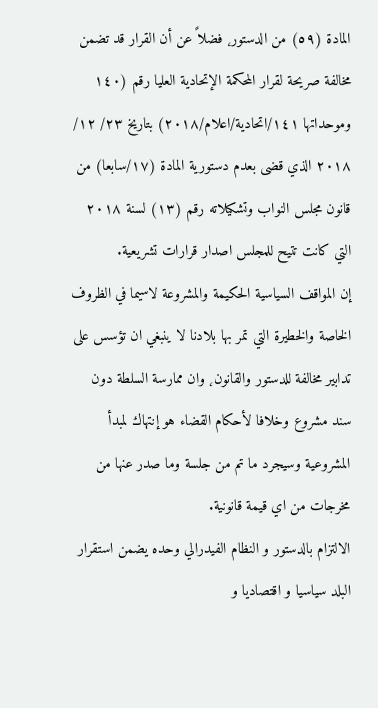المادة (٥٩) من الدستور˛ فضلاً عن أن القرار قد تضمن مخالفة صريحة لقرار المحكمة الإتحادية العليا رقم (١٤٠ وموحداتها ١٤١/اتحادية/اعلام/٢٠١٨) بتاريخ ٢٣/ ١٢/ ٢٠١٨ الذي قضى بعدم دستورية المادة (١٧/سابعا) من قانون مجلس النواب وتشكيلاته رقم (١٣) لسنة ٢٠١٨ التي كانت تتيح للمجلس اصدار قرارات تشريعية.
إن المواقف السياسية الحكيمة والمشروعة لاسيما في الظروف الخاصة والخطيرة التي تمر بها بلادنا لا ينبغي ان تؤسس على تدابير مخالفة للدستور والقانون˛ وان ممارسة السلطة دون سند مشروع وخلافا لأحكام القضاء هو إنتهاك لمبدأ المشروعية وسيجرد ما تم من جلسة وما صدر عنها من مخرجات من اي قيمة قانونية.
الالتزام بالدستور و النظام الفيدرالي وحده يضمن استقرار البلد سياسيا و اقتصاديا و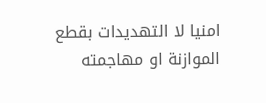امنيا لا التهديدات بقطع الموازنة او مهاجمته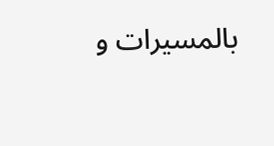بالمسيرات و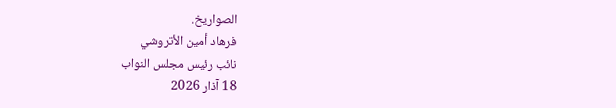الصواريخ.
فرهاد أمين الأتروشي
نائب رئيس مجلس النواب
18 آذار 2026